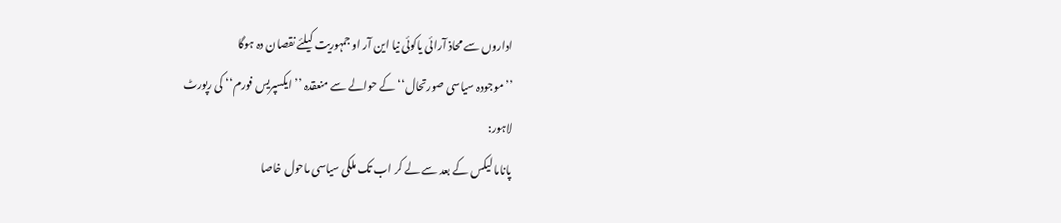اداروں سے محاذ آرائی یاکوئی نیا این آر او جمہوریت کیلئے نقصان دہ ہوگا
’’موجودہ سیاسی صورتحال‘‘ کے حوالے سے منعقدہ ’’ایکسپریس فورم‘‘ کی رپورٹ
لاہور:
پاناما لیکس کے بعد سے لے کر اب تک ملکی سیاسی ماحول خاصا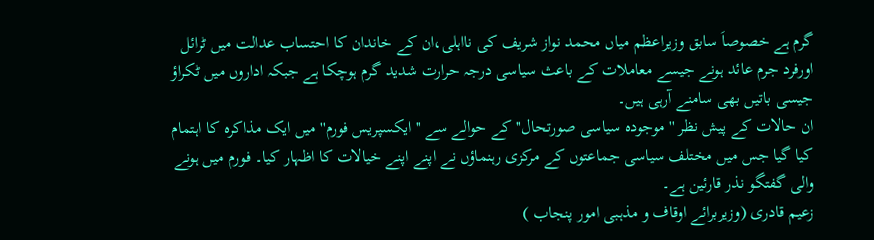گرم ہے خصوصاَ سابق وزیراعظم میاں محمد نواز شریف کی نااہلی،ان کے خاندان کا احتساب عدالت میں ٹرائل اورفرد جرم عائد ہونے جیسے معاملات کے باعث سیاسی درجہ حرارت شدید گرم ہوچکا ہے جبکہ اداروں میں ٹکراؤ جیسی باتیں بھی سامنے آرہی ہیں۔
ان حالات کے پیش نظر ''موجودہ سیاسی صورتحال'' کے حوالے سے ''ایکسپریس فورم'' میں ایک مذاکرہ کا اہتمام کیا گیا جس میں مختلف سیاسی جماعتوں کے مرکزی رہنماؤں نے اپنے اپنے خیالات کا اظہار کیا۔ فورم میں ہونے والی گفتگو نذر قارئین ہے۔
زعیم قادری (وزیربرائے اوقاف و مذہبی امور پنجاب )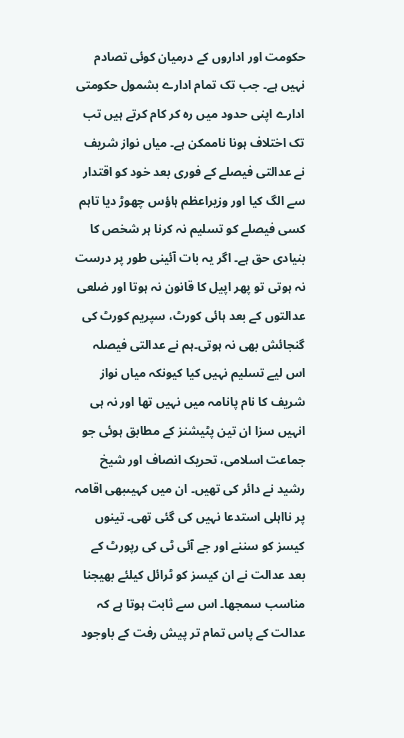حکومت اور اداروں کے درمیان کوئی تصادم نہیں ہے۔ جب تک تمام ادارے بشمول حکومتی ادارے اپنی حدود میں رہ کر کام کرتے ہیں تب تک اختلاف ہونا ناممکن ہے۔ میاں نواز شریف نے عدالتی فیصلے کے فوری بعد خود کو اقتدار سے الگ کیا اور وزیراعظم ہاؤس چھوڑ دیا تاہم کسی فیصلے کو تسلیم نہ کرنا ہر شخص کا بنیادی حق ہے۔ اگر یہ بات آئینی طور پر درست نہ ہوتی تو پھر اپیل کا قانون نہ ہوتا اور ضلعی عدالتوں کے بعد ہائی کورٹ، سپریم کورٹ کی گنجائش بھی نہ ہوتی۔ہم نے عدالتی فیصلہ اس لیے تسلیم نہیں کیا کیونکہ میاں نواز شریف کا نام پانامہ میں نہیں تھا اور نہ ہی انہیں سزا ان تین پٹیشنز کے مطابق ہوئی جو جماعت اسلامی، تحریک انصاف اور شیخ رشید نے دائر کی تھیں۔ ان میں کہیںبھی اقامہ پر نااہلی استدعا نہیں کی گئی تھی۔ تینوں کیسز کو سننے اور جے آئی ٹی کی رپورٹ کے بعد عدالت نے ان کیسز کو ٹرائل کیلئے بھیجنا مناسب سمجھا۔ اس سے ثابت ہوتا ہے کہ عدالت کے پاس تمام تر پیش رفت کے باوجود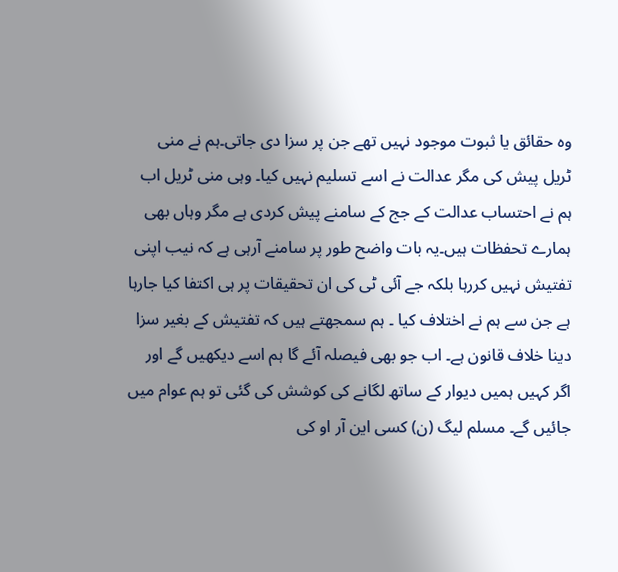وہ حقائق یا ثبوت موجود نہیں تھے جن پر سزا دی جاتی۔ہم نے منی ٹریل پیش کی مگر عدالت نے اسے تسلیم نہیں کیا۔ وہی منی ٹریل اب ہم نے احتساب عدالت کے جج کے سامنے پیش کردی ہے مگر وہاں بھی ہمارے تحفظات ہیں۔یہ بات واضح طور پر سامنے آرہی ہے کہ نیب اپنی تفتیش نہیں کررہا بلکہ جے آئی ٹی کی ان تحقیقات پر ہی اکتفا کیا جارہا ہے جن سے ہم نے اختلاف کیا ۔ ہم سمجھتے ہیں کہ تفتیش کے بغیر سزا دینا خلاف قانون ہے۔ اب جو بھی فیصلہ آئے گا ہم اسے دیکھیں گے اور اگر کہیں ہمیں دیوار کے ساتھ لگانے کی کوشش کی گئی تو ہم عوام میں جائیں گے۔ مسلم لیگ (ن) کسی این آر او کی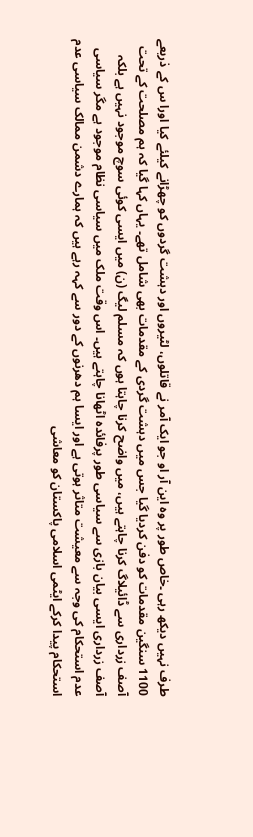طرف نہیں دیکھ رہی ۔خاص طور پر وہ این آر او جو ایک آمر نے قاتلوں، لٹیروں اور دہشت گردوں کو چھڑانے کیلئے کیا اورا س کے ذریعے 1100 سنگین مقدمات کو دفن کردیا گیا جس میں دہشت گردی کے مقدمات بھی شامل تھے۔ یہاں کہا گیا کہ ہم مصلحت کے تحت آصف زرداری سے ڈائیلاگ کرنا چاہتے ہیں، میں واضح کرنا چاہتا ہوں کہ مسلم لیگ (ن) میں ایسی کوئی سوچ موجود نہیں ہے بلکہ آصف زرداری ایسی بیان بازی سے سیاسی طور پرفائدہ اٹھانا چاہتے ہیں۔ اس وقت ملک میں سیاسی نظام موجود ہے مگر سیاسی عدم استحکام کی وجہ سے معیشت متاثر ہوتی ہے اور ایسا ہم دھرنوں کے دور سے کہہ رہے ہیں کہ ہمارے دشمن ممالک سیاسی عدم استحکام پیدا کرکے ایٹمی اسلامی پاکستان کو معاشی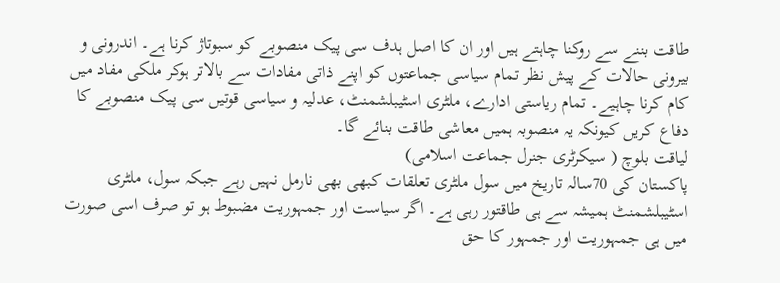طاقت بننے سے روکنا چاہتے ہیں اور ان کا اصل ہدف سی پیک منصوبے کو سبوتاژ کرنا ہے۔ اندرونی و بیرونی حالات کے پیش نظر تمام سیاسی جماعتوں کو اپنے ذاتی مفادات سے بالاتر ہوکر ملکی مفاد میں کام کرنا چاہیے۔ تمام ریاستی ادارے، ملٹری اسٹیبلشمنٹ، عدلیہ و سیاسی قوتیں سی پیک منصوبے کا دفاع کریں کیونکہ یہ منصوبہ ہمیں معاشی طاقت بنائے گا۔
لیاقت بلوچ ( سیکرٹری جنرل جماعت اسلامی)
پاکستان کی 70سالہ تاریخ میں سول ملٹری تعلقات کبھی بھی نارمل نہیں رہے جبکہ سول، ملٹری اسٹیبلشمنٹ ہمیشہ سے ہی طاقتور رہی ہے۔ اگر سیاست اور جمہوریت مضبوط ہو تو صرف اسی صورت میں ہی جمہوریت اور جمہور کا حق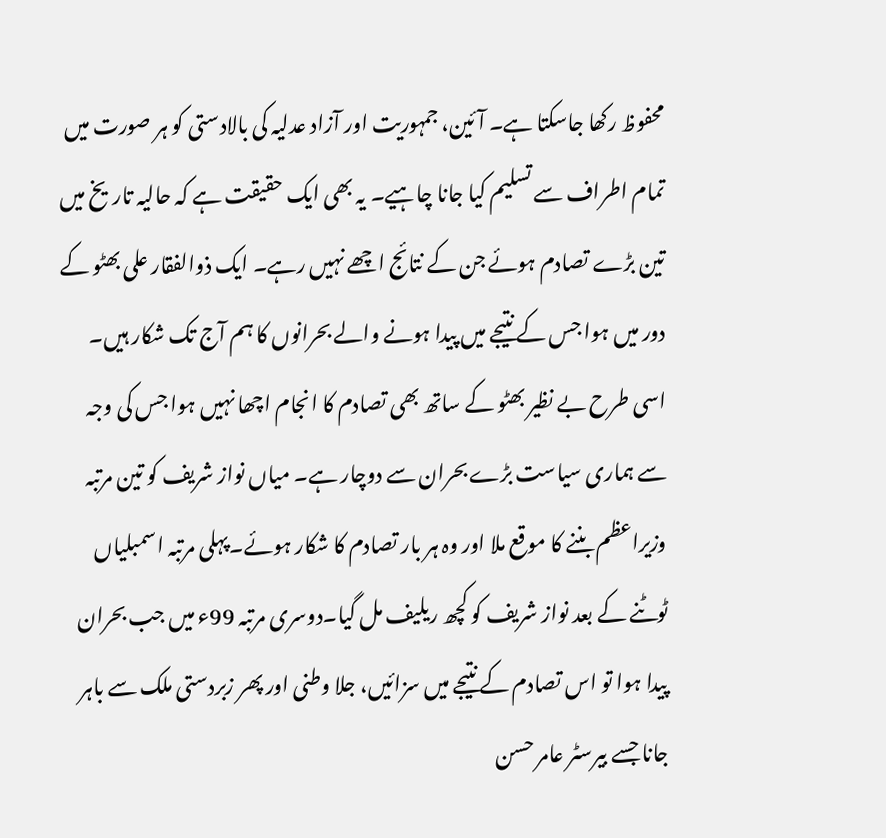محفوظ رکھا جاسکتا ہے۔ آئین، جمہوریت اور آزاد عدلیہ کی بالادستی کو ہر صورت میں تمام اطراف سے تسلیم کیا جانا چاہیے۔ یہ بھی ایک حقیقت ہے کہ حالیہ تاریخ میں تین بڑے تصادم ہوئے جن کے نتائج اچھے نہیں رہے۔ ایک ذوالفقار علی بھٹو کے دور میں ہوا جس کے نتیجے میں پیدا ہونے والے بحرانوں کا ہم آج تک شکار ہیں۔ اسی طرح بے نظیر بھٹو کے ساتھ بھی تصادم کا انجام اچھا نہیں ہوا جس کی وجہ سے ہماری سیاست بڑے بحران سے دوچار ہے۔ میاں نواز شریف کو تین مرتبہ وزیراعظم بننے کا موقع ملا اور وہ ہر بار تصادم کا شکار ہوئے۔پہلی مرتبہ اسمبلیاں ٹوٹنے کے بعد نواز شریف کو کچھ ریلیف مل گیا۔دوسری مرتبہ 99ء میں جب بحران پیدا ہوا تو اس تصادم کے نتیجے میں سزائیں، جلا وطنی اور پھر زبردستی ملک سے باہر جانا جسے بیرسٹر عامر حسن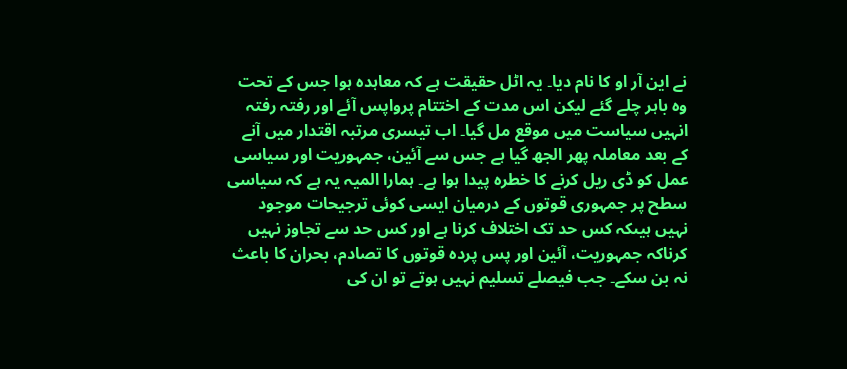نے این آر او کا نام دیا۔ یہ اٹل حقیقت ہے کہ معاہدہ ہوا جس کے تحت وہ باہر چلے گئے لیکن اس مدت کے اختتام پرواپس آئے اور رفتہ رفتہ انہیں سیاست میں موقع مل گیا۔ اب تیسری مرتبہ اقتدار میں آنے کے بعد معاملہ پھر الجھ گیا ہے جس سے آئین، جمہوریت اور سیاسی عمل کو ڈی ریل کرنے کا خطرہ پیدا ہوا ہے۔ ہمارا المیہ یہ ہے کہ سیاسی سطح پر جمہوری قوتوں کے درمیان ایسی کوئی ترجیحات موجود نہیں ہیںکہ کس حد تک اختلاف کرنا ہے اور کس حد سے تجاوز نہیں کرناکہ جمہوریت، آئین اور پس پردہ قوتوں کا تصادم، بحران کا باعث نہ بن سکے۔ جب فیصلے تسلیم نہیں ہوتے تو ان کی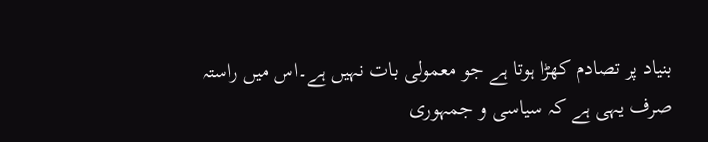بنیاد پر تصادم کھڑا ہوتا ہے جو معمولی بات نہیں ہے۔اس میں راستہ صرف یہی ہے کہ سیاسی و جمہوری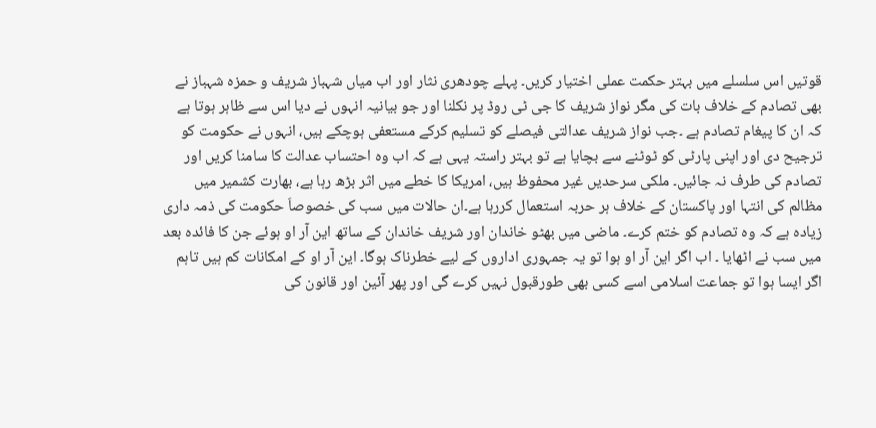قوتیں اس سلسلے میں بہتر حکمت عملی اختیار کریں۔ پہلے چودھری نثار اور اب میاں شہباز شریف و حمزہ شہباز نے بھی تصادم کے خلاف بات کی مگر نواز شریف کا جی ٹی روڈ پر نکلنا اور جو بیانیہ انہوں نے دیا اس سے ظاہر ہوتا ہے کہ ان کا پیغام تصادم ہے ۔جب نواز شریف عدالتی فیصلے کو تسلیم کرکے مستعفی ہوچکے ہیں، انہوں نے حکومت کو ترجیح دی اور اپنی پارٹی کو ٹوٹنے سے بچایا ہے تو بہتر راستہ یہی ہے کہ اب وہ احتساب عدالت کا سامنا کریں اور تصادم کی طرف نہ جائیں۔ ملکی سرحدیں غیر محفوظ ہیں، امریکا کا خطے میں اثر بڑھ رہا ہے، بھارت کشمیر میں مظالم کی انتہا اور پاکستان کے خلاف ہر حربہ استعمال کررہا ہے۔ان حالات میں سب کی خصوصاَ حکومت کی ذمہ داری زیادہ ہے کہ وہ تصادم کو ختم کرے۔ ماضی میں بھٹو خاندان اور شریف خاندان کے ساتھ این آر او ہوئے جن کا فائدہ بعد میں سب نے اٹھایا ۔ اب اگر این آر او ہوا تو یہ جمہوری اداروں کے لیے خطرناک ہوگا۔ این آر او کے امکانات کم ہیں تاہم اگر ایسا ہوا تو جماعت اسلامی اسے کسی بھی طورقبول نہیں کرے گی اور پھر آئین اور قانون کی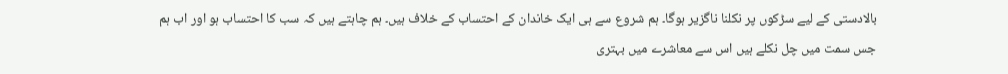بالادستی کے لیے سڑکوں پر نکلنا ناگزیر ہوگا۔ ہم شروع سے ہی ایک خاندان کے احتساب کے خلاف ہیں۔ ہم چاہتے ہیں کہ سب کا احتساب ہو اور اب ہم جس سمت میں چل نکلے ہیں اس سے معاشرے میں بہتری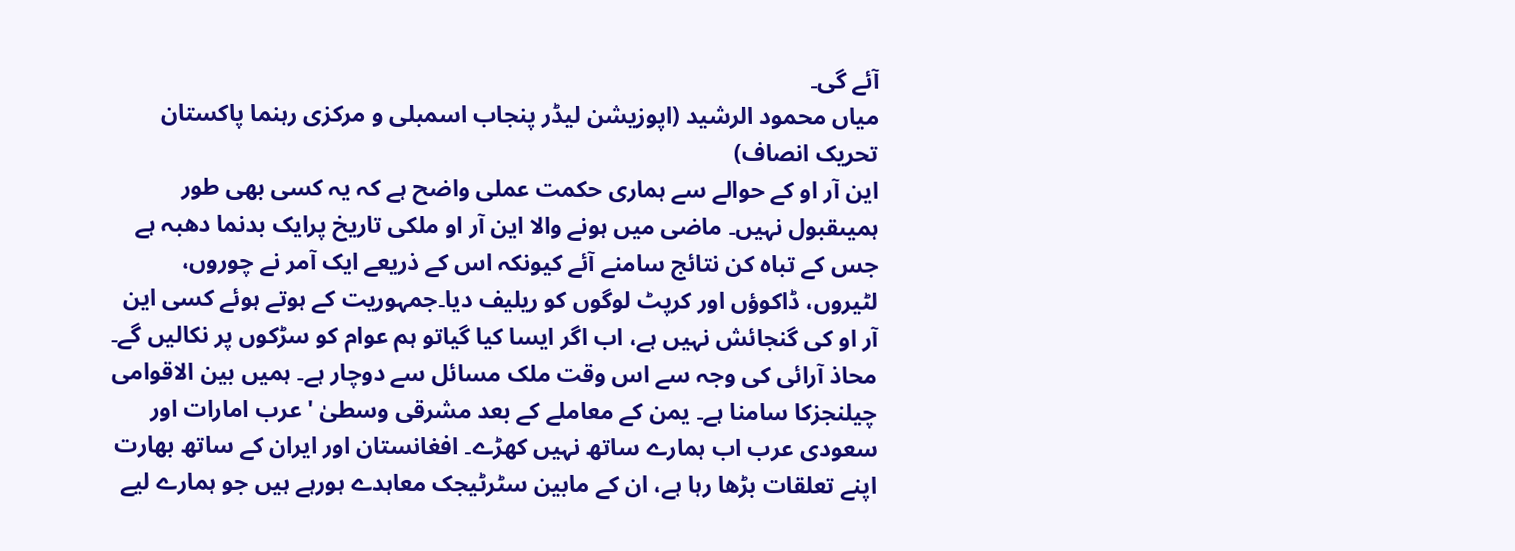آئے گی۔
میاں محمود الرشید (اپوزیشن لیڈر پنجاب اسمبلی و مرکزی رہنما پاکستان تحریک انصاف)
این آر او کے حوالے سے ہماری حکمت عملی واضح ہے کہ یہ کسی بھی طور ہمیںقبول نہیں۔ ماضی میں ہونے والا این آر او ملکی تاریخ پرایک بدنما دھبہ ہے جس کے تباہ کن نتائج سامنے آئے کیونکہ اس کے ذریعے ایک آمر نے چوروں، لٹیروں، ڈاکوؤں اور کرپٹ لوگوں کو ریلیف دیا۔جمہوریت کے ہوتے ہوئے کسی این آر او کی گنجائش نہیں ہے، اب اگر ایسا کیا گیاتو ہم عوام کو سڑکوں پر نکالیں گے۔ محاذ آرائی کی وجہ سے اس وقت ملک مسائل سے دوچار ہے۔ ہمیں بین الاقوامی چیلنجزکا سامنا ہے۔ یمن کے معاملے کے بعد مشرقی وسطیٰ ' عرب امارات اور سعودی عرب اب ہمارے ساتھ نہیں کھڑے۔ افغانستان اور ایران کے ساتھ بھارت اپنے تعلقات بڑھا رہا ہے، ان کے مابین سٹرٹیجک معاہدے ہورہے ہیں جو ہمارے لیے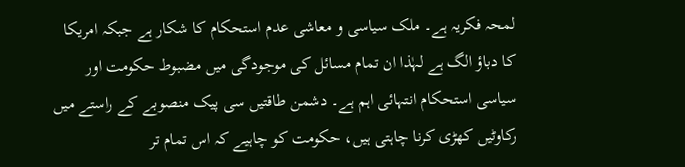لمحہ فکریہ ہے۔ ملک سیاسی و معاشی عدم استحکام کا شکار ہے جبکہ امریکا کا دباؤ الگ ہے لہٰذا ان تمام مسائل کی موجودگی میں مضبوط حکومت اور سیاسی استحکام انتہائی اہم ہے۔ دشمن طاقتیں سی پیک منصوبے کے راستے میں رکاوٹیں کھڑی کرنا چاہتی ہیں، حکومت کو چاہیے کہ اس تمام تر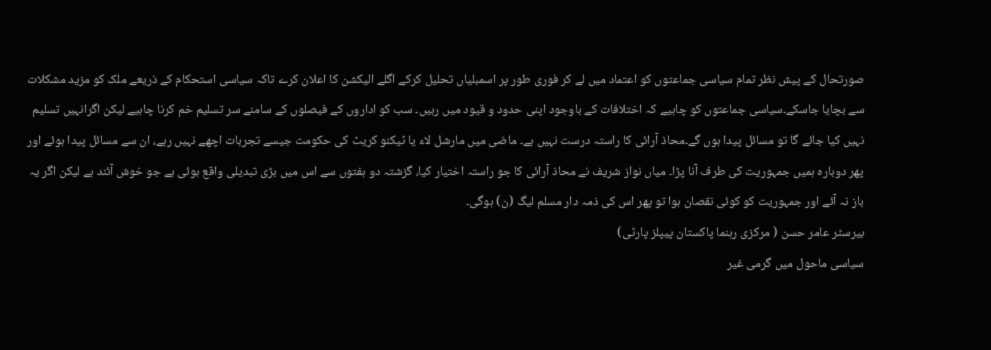صورتحال کے پیش نظر تمام سیاسی جماعتوں کو اعتماد میں لے کر فوری طور پر اسمبلیاں تحلیل کرکے اگلے الیکشن کا اعلان کرے تاکہ سیاسی استحکام کے ذریعے ملک کو مزید مشکلات سے بچایا جاسکے۔سیاسی جماعتوں کو چاہیے کہ اختلافات کے باوجود اپنی حدود و قیود میں رہیں۔ سب کو اداروں کے فیصلوں کے سامنے سر تسلیم خم کرنا چاہیے لیکن اگرانہیں تسلیم نہیں کیا جائے گا تو مسائل پیدا ہوں گے۔محاذ آرائی کا راستہ درست نہیں ہے۔ ماضی میں مارشل لاء یا ٹیکنو کریٹ کی حکومت جیسے تجربات اچھے نہیں رہے، ان سے مسائل پیدا ہوئے اور پھر دوبارہ ہمیں جمہوریت کی طرف آنا پڑا۔ میاں نواز شریف نے محاذ آرائی کا جو راستہ اختیار کیا، گزشتہ دو ہفتوں سے اس میں بڑی تبدیلی واقع ہوئی ہے جو خوش آئند ہے لیکن اگر یہ باز نہ آئے اور جمہوریت کو کوئی نقصان ہوا تو پھر اس کی ذمہ دار مسلم لیگ (ن) ہوگی۔
بیرسٹر عامر حسن ( مرکزی رہنما پاکستان پیپلز پارٹی)
سیاسی ماحول میں گرمی غیر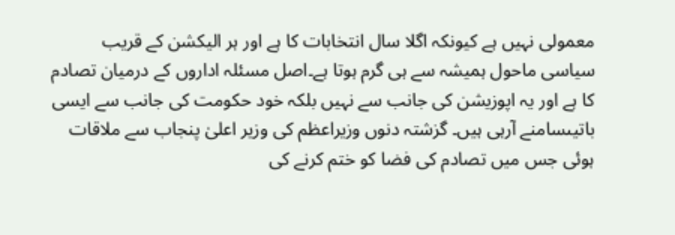معمولی نہیں ہے کیونکہ اگلا سال انتخابات کا ہے اور ہر الیکشن کے قریب سیاسی ماحول ہمیشہ سے ہی گرم ہوتا ہے۔اصل مسئلہ اداروں کے درمیان تصادم کا ہے اور یہ اپوزیشن کی جانب سے نہیں بلکہ خود حکومت کی جانب سے ایسی باتیںسامنے آرہی ہیں۔ گزشتہ دنوں وزیراعظم کی وزیر اعلیٰ پنجاب سے ملاقات ہوئی جس میں تصادم کی فضا کو ختم کرنے کی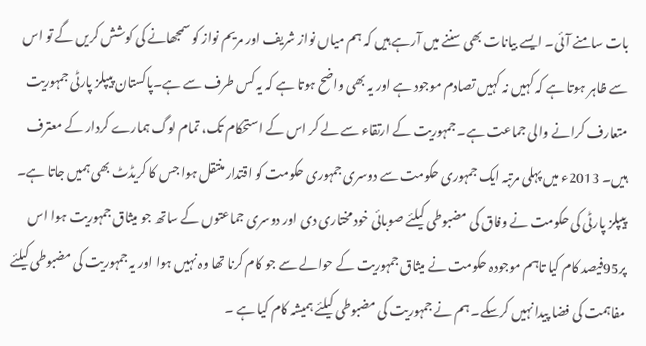بات سامنے آئی۔ ایسے بیانات بھی سننے میں آرہے ہیں کہ ہم میاں نواز شریف اور مریم نواز کو سمجھانے کی کوشش کریں گے تو اس سے ظاہر ہوتا ہے کہ کہیں نہ کہیں تصادم موجود ہے اور یہ بھی واضح ہوتا ہے کہ یہ کس طرف سے ہے۔پاکستان پیپلز پارٹی جمہوریت متعارف کرانے والی جماعت ہے۔ جمہوریت کے ارتقاء سے لے کر اس کے استحکام تک، تمام لوگ ہمارے کردار کے معترف ہیں۔ 2013ء میں پہلی مرتبہ ایک جمہوری حکومت سے دوسری جمہوری حکومت کو اقتدار منتقل ہوا جس کا کریڈٹ بھی ہمیں جاتا ہے۔ پیپلز پارٹی کی حکومت نے وفاق کی مضبوطی کیلئے صوبائی خود مختاری دی اور دوسری جماعتوں کے ساتھ جو میثاق جمہوریت ہوا اس پر95فیصد کام کیا تاہم موجودہ حکومت نے میثاق جمہوریت کے حوالے سے جو کام کرنا تھا وہ نہیں ہوا اور یہ جمہوریت کی مضبوطی کیلئے مفاہمت کی فضا پیدا نہیں کرسکے۔ ہم نے جمہوریت کی مضبوطی کیلئے ہمیشہ کام کیا ہے ۔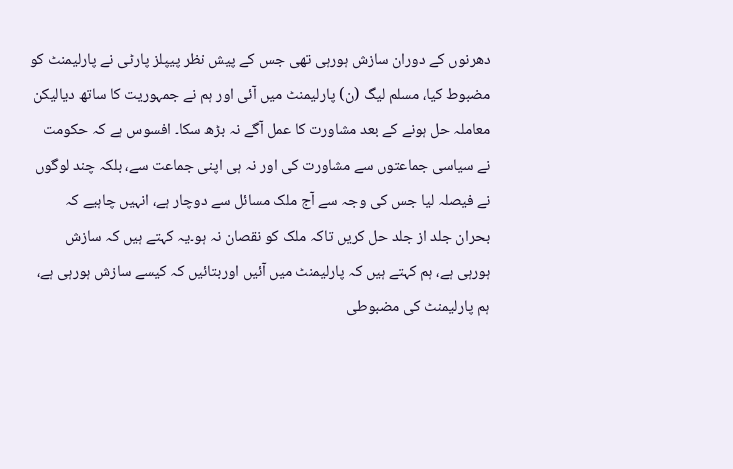دھرنوں کے دوران سازش ہورہی تھی جس کے پیش نظر پیپلز پارٹی نے پارلیمنٹ کو مضبوط کیا، مسلم لیگ (ن) پارلیمنٹ میں آئی اور ہم نے جمہوریت کا ساتھ دیالیکن معاملہ حل ہونے کے بعد مشاورت کا عمل آگے نہ بڑھ سکا۔ افسوس ہے کہ حکومت نے سیاسی جماعتوں سے مشاورت کی اور نہ ہی اپنی جماعت سے، بلکہ چند لوگوں نے فیصلہ لیا جس کی وجہ سے آج ملک مسائل سے دوچار ہے، انہیں چاہیے کہ بحران جلد از جلد حل کریں تاکہ ملک کو نقصان نہ ہو۔یہ کہتے ہیں کہ سازش ہورہی ہے، ہم کہتے ہیں کہ پارلیمنٹ میں آئیں اوربتائیں کہ کیسے سازش ہورہی ہے، ہم پارلیمنٹ کی مضبوطی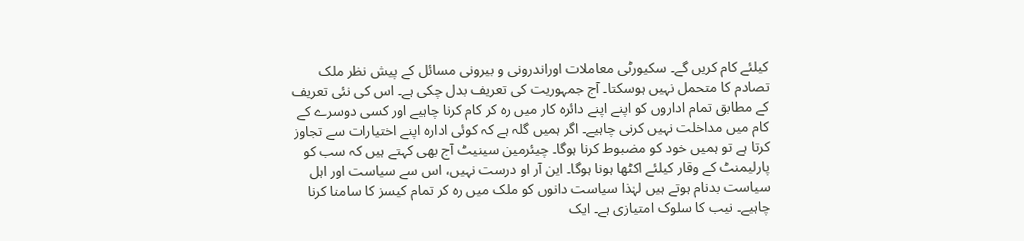کیلئے کام کریں گے۔ سکیورٹی معاملات اوراندرونی و بیرونی مسائل کے پیش نظر ملک تصادم کا متحمل نہیں ہوسکتا۔ آج جمہوریت کی تعریف بدل چکی ہے۔ اس کی نئی تعریف کے مطابق تمام اداروں کو اپنے اپنے دائرہ کار میں رہ کر کام کرنا چاہیے اور کسی دوسرے کے کام میں مداخلت نہیں کرنی چاہیے۔ اگر ہمیں گلہ ہے کہ کوئی ادارہ اپنے اختیارات سے تجاوز کرتا ہے تو ہمیں خود کو مضبوط کرنا ہوگا۔ چیئرمین سینیٹ آج بھی کہتے ہیں کہ سب کو پارلیمنٹ کے وقار کیلئے اکٹھا ہونا ہوگا۔ این آر او درست نہیں، اس سے سیاست اور اہل سیاست بدنام ہوتے ہیں لہٰذا سیاست دانوں کو ملک میں رہ کر تمام کیسز کا سامنا کرنا چاہیے۔ نیب کا سلوک امتیازی ہے۔ ایک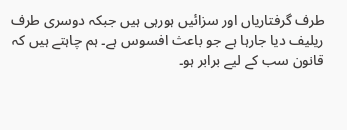طرف گرفتاریاں اور سزائیں ہورہی ہیں جبکہ دوسری طرف ریلیف دیا جارہا ہے جو باعث افسوس ہے۔ ہم چاہتے ہیں کہ قانون سب کے لیے برابر ہو۔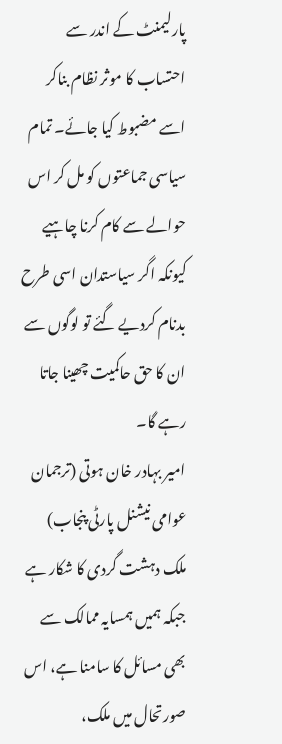پارلیمنٹ کے اندر سے احتساب کا موثر نظام بناکر اسے مضبوط کیا جائے۔ تمام سیاسی جماعتوں کو مل کر اس حوالے سے کام کرنا چاہیے کیونکہ اگر سیاستدان اسی طرح بدنام کردیے گئے تو لوگوں سے ان کا حق حاکمیت چھینا جاتا رہے گا۔
امیر بہادر خان ہوتی (ترجمان عوامی نیشنل پارٹی پنجاب)
ملک دہشت گردی کا شکار ہے جبکہ ہمیں ہمسایہ ممالک سے بھی مسائل کا سامنا ہے، اس صورتحال میں ملک،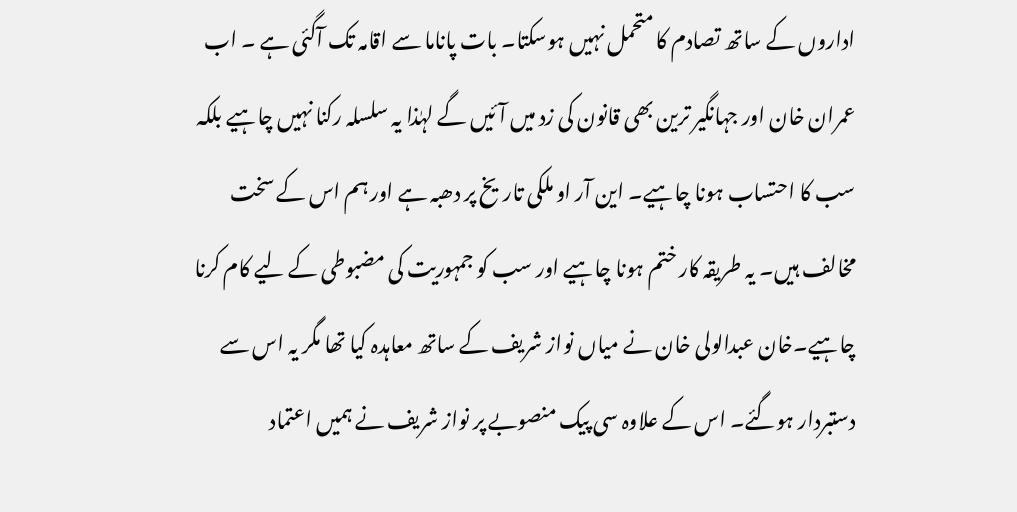اداروں کے ساتھ تصادم کا متحمل نہیں ہوسکتا۔ بات پاناما سے اقامہ تک آگئی ہے ۔ اب عمران خان اور جہانگیر ترین بھی قانون کی زد میں آئیں گے لہٰذا یہ سلسلہ رکنا نہیں چاہیے بلکہ سب کا احتساب ہونا چاہیے۔ این آر او ملکی تاریخ پر دھبہ ہے اور ہم اس کے سخت مخالف ہیں۔ یہ طریقہ کار ختم ہونا چاہیے اور سب کو جمہوریت کی مضبوطی کے لیے کام کرنا چاہیے۔خان عبدالولی خان نے میاں نواز شریف کے ساتھ معاہدہ کیا تھا مگر یہ اس سے دستبردار ہوگئے۔ اس کے علاوہ سی پیک منصوبے پر نواز شریف نے ہمیں اعتماد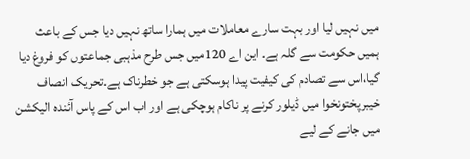میں نہیں لیا اور بہت سارے معاملات میں ہمارا ساتھ نہیں دیا جس کے باعث ہمیں حکومت سے گلہ ہے۔ این اے 120میں جس طرح مذہبی جماعتوں کو فروغ دیا گیا،اس سے تصادم کی کیفیت پیدا ہوسکتی ہے جو خطرناک ہے۔تحریک انصاف خیبرپختونخوا میں ڈیلور کرنے پر ناکام ہوچکی ہے اور اب اس کے پاس آئندہ الیکشن میں جانے کے لیے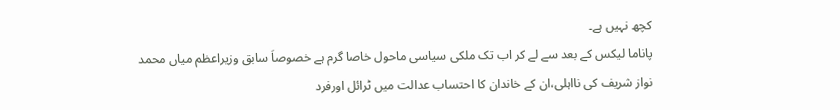کچھ نہیں ہے۔
پاناما لیکس کے بعد سے لے کر اب تک ملکی سیاسی ماحول خاصا گرم ہے خصوصاَ سابق وزیراعظم میاں محمد نواز شریف کی نااہلی،ان کے خاندان کا احتساب عدالت میں ٹرائل اورفرد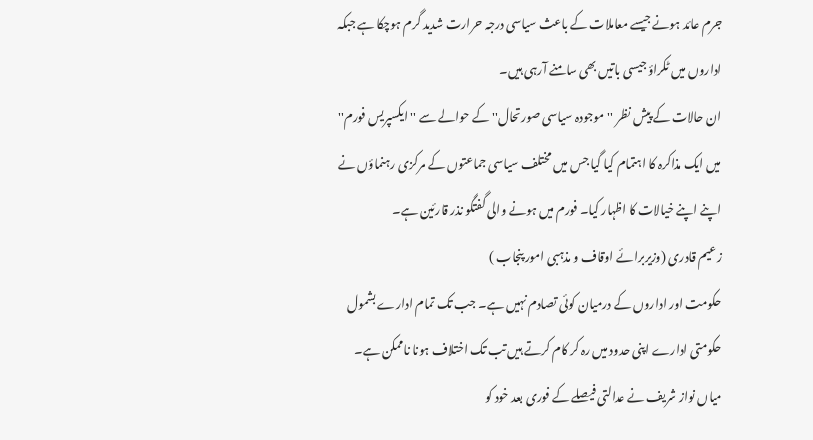جرم عائد ہونے جیسے معاملات کے باعث سیاسی درجہ حرارت شدید گرم ہوچکا ہے جبکہ اداروں میں ٹکراؤ جیسی باتیں بھی سامنے آرہی ہیں۔
ان حالات کے پیش نظر ''موجودہ سیاسی صورتحال'' کے حوالے سے ''ایکسپریس فورم'' میں ایک مذاکرہ کا اہتمام کیا گیا جس میں مختلف سیاسی جماعتوں کے مرکزی رہنماؤں نے اپنے اپنے خیالات کا اظہار کیا۔ فورم میں ہونے والی گفتگو نذر قارئین ہے۔
زعیم قادری (وزیربرائے اوقاف و مذہبی امور پنجاب )
حکومت اور اداروں کے درمیان کوئی تصادم نہیں ہے۔ جب تک تمام ادارے بشمول حکومتی ادارے اپنی حدود میں رہ کر کام کرتے ہیں تب تک اختلاف ہونا ناممکن ہے۔ میاں نواز شریف نے عدالتی فیصلے کے فوری بعد خود کو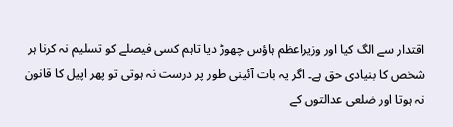اقتدار سے الگ کیا اور وزیراعظم ہاؤس چھوڑ دیا تاہم کسی فیصلے کو تسلیم نہ کرنا ہر شخص کا بنیادی حق ہے۔ اگر یہ بات آئینی طور پر درست نہ ہوتی تو پھر اپیل کا قانون نہ ہوتا اور ضلعی عدالتوں کے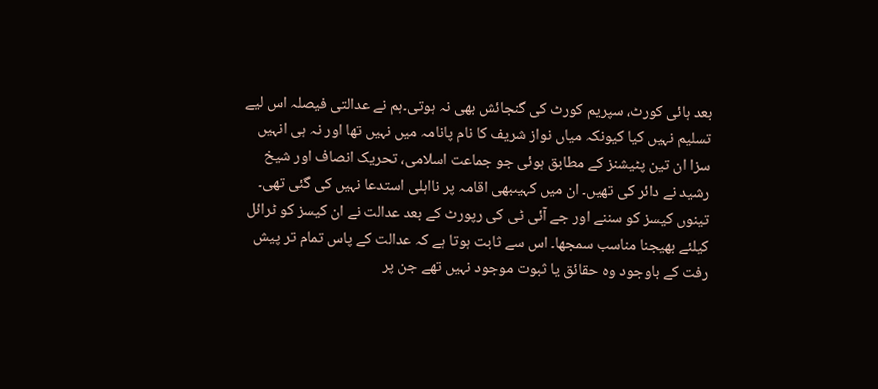بعد ہائی کورٹ، سپریم کورٹ کی گنجائش بھی نہ ہوتی۔ہم نے عدالتی فیصلہ اس لیے تسلیم نہیں کیا کیونکہ میاں نواز شریف کا نام پانامہ میں نہیں تھا اور نہ ہی انہیں سزا ان تین پٹیشنز کے مطابق ہوئی جو جماعت اسلامی، تحریک انصاف اور شیخ رشید نے دائر کی تھیں۔ ان میں کہیںبھی اقامہ پر نااہلی استدعا نہیں کی گئی تھی۔ تینوں کیسز کو سننے اور جے آئی ٹی کی رپورٹ کے بعد عدالت نے ان کیسز کو ٹرائل کیلئے بھیجنا مناسب سمجھا۔ اس سے ثابت ہوتا ہے کہ عدالت کے پاس تمام تر پیش رفت کے باوجود وہ حقائق یا ثبوت موجود نہیں تھے جن پر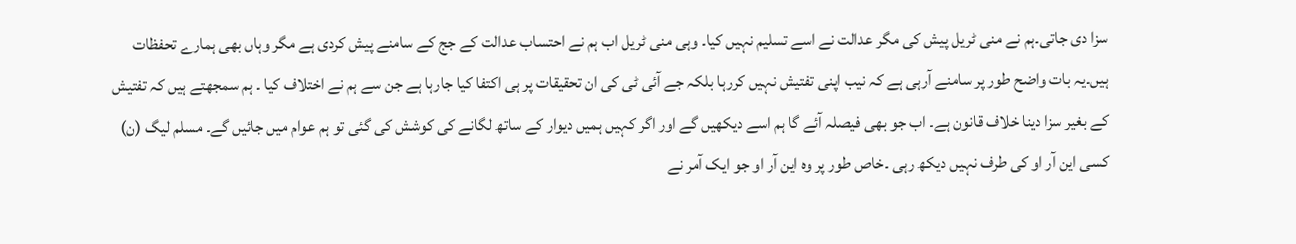سزا دی جاتی۔ہم نے منی ٹریل پیش کی مگر عدالت نے اسے تسلیم نہیں کیا۔ وہی منی ٹریل اب ہم نے احتساب عدالت کے جج کے سامنے پیش کردی ہے مگر وہاں بھی ہمارے تحفظات ہیں۔یہ بات واضح طور پر سامنے آرہی ہے کہ نیب اپنی تفتیش نہیں کررہا بلکہ جے آئی ٹی کی ان تحقیقات پر ہی اکتفا کیا جارہا ہے جن سے ہم نے اختلاف کیا ۔ ہم سمجھتے ہیں کہ تفتیش کے بغیر سزا دینا خلاف قانون ہے۔ اب جو بھی فیصلہ آئے گا ہم اسے دیکھیں گے اور اگر کہیں ہمیں دیوار کے ساتھ لگانے کی کوشش کی گئی تو ہم عوام میں جائیں گے۔ مسلم لیگ (ن) کسی این آر او کی طرف نہیں دیکھ رہی ۔خاص طور پر وہ این آر او جو ایک آمر نے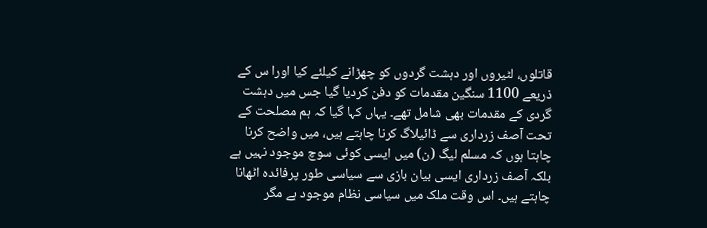قاتلوں، لٹیروں اور دہشت گردوں کو چھڑانے کیلئے کیا اورا س کے ذریعے 1100 سنگین مقدمات کو دفن کردیا گیا جس میں دہشت گردی کے مقدمات بھی شامل تھے۔ یہاں کہا گیا کہ ہم مصلحت کے تحت آصف زرداری سے ڈائیلاگ کرنا چاہتے ہیں، میں واضح کرنا چاہتا ہوں کہ مسلم لیگ (ن) میں ایسی کوئی سوچ موجود نہیں ہے بلکہ آصف زرداری ایسی بیان بازی سے سیاسی طور پرفائدہ اٹھانا چاہتے ہیں۔ اس وقت ملک میں سیاسی نظام موجود ہے مگر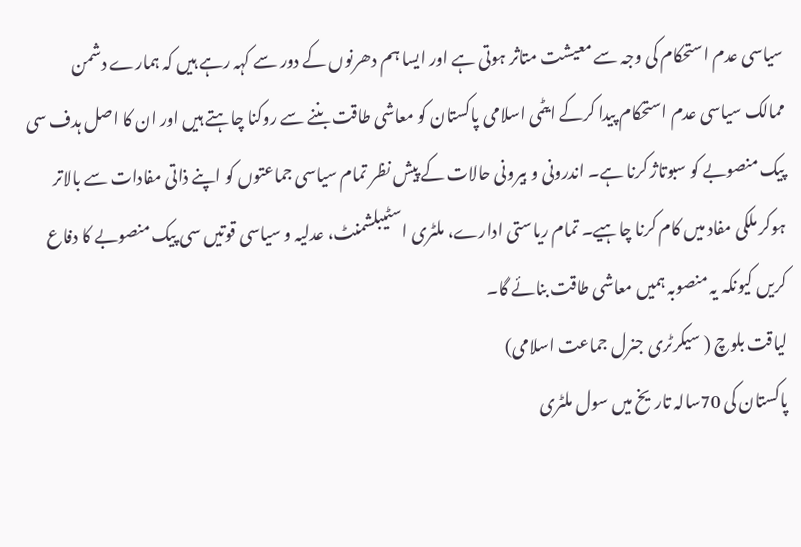سیاسی عدم استحکام کی وجہ سے معیشت متاثر ہوتی ہے اور ایسا ہم دھرنوں کے دور سے کہہ رہے ہیں کہ ہمارے دشمن ممالک سیاسی عدم استحکام پیدا کرکے ایٹمی اسلامی پاکستان کو معاشی طاقت بننے سے روکنا چاہتے ہیں اور ان کا اصل ہدف سی پیک منصوبے کو سبوتاژ کرنا ہے۔ اندرونی و بیرونی حالات کے پیش نظر تمام سیاسی جماعتوں کو اپنے ذاتی مفادات سے بالاتر ہوکر ملکی مفاد میں کام کرنا چاہیے۔ تمام ریاستی ادارے، ملٹری اسٹیبلشمنٹ، عدلیہ و سیاسی قوتیں سی پیک منصوبے کا دفاع کریں کیونکہ یہ منصوبہ ہمیں معاشی طاقت بنائے گا۔
لیاقت بلوچ ( سیکرٹری جنرل جماعت اسلامی)
پاکستان کی 70سالہ تاریخ میں سول ملٹری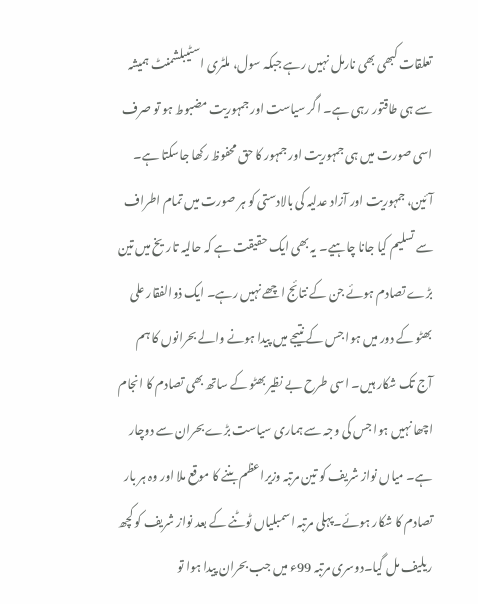تعلقات کبھی بھی نارمل نہیں رہے جبکہ سول، ملٹری اسٹیبلشمنٹ ہمیشہ سے ہی طاقتور رہی ہے۔ اگر سیاست اور جمہوریت مضبوط ہو تو صرف اسی صورت میں ہی جمہوریت اور جمہور کا حق محفوظ رکھا جاسکتا ہے۔ آئین، جمہوریت اور آزاد عدلیہ کی بالادستی کو ہر صورت میں تمام اطراف سے تسلیم کیا جانا چاہیے۔ یہ بھی ایک حقیقت ہے کہ حالیہ تاریخ میں تین بڑے تصادم ہوئے جن کے نتائج اچھے نہیں رہے۔ ایک ذوالفقار علی بھٹو کے دور میں ہوا جس کے نتیجے میں پیدا ہونے والے بحرانوں کا ہم آج تک شکار ہیں۔ اسی طرح بے نظیر بھٹو کے ساتھ بھی تصادم کا انجام اچھا نہیں ہوا جس کی وجہ سے ہماری سیاست بڑے بحران سے دوچار ہے۔ میاں نواز شریف کو تین مرتبہ وزیراعظم بننے کا موقع ملا اور وہ ہر بار تصادم کا شکار ہوئے۔پہلی مرتبہ اسمبلیاں ٹوٹنے کے بعد نواز شریف کو کچھ ریلیف مل گیا۔دوسری مرتبہ 99ء میں جب بحران پیدا ہوا تو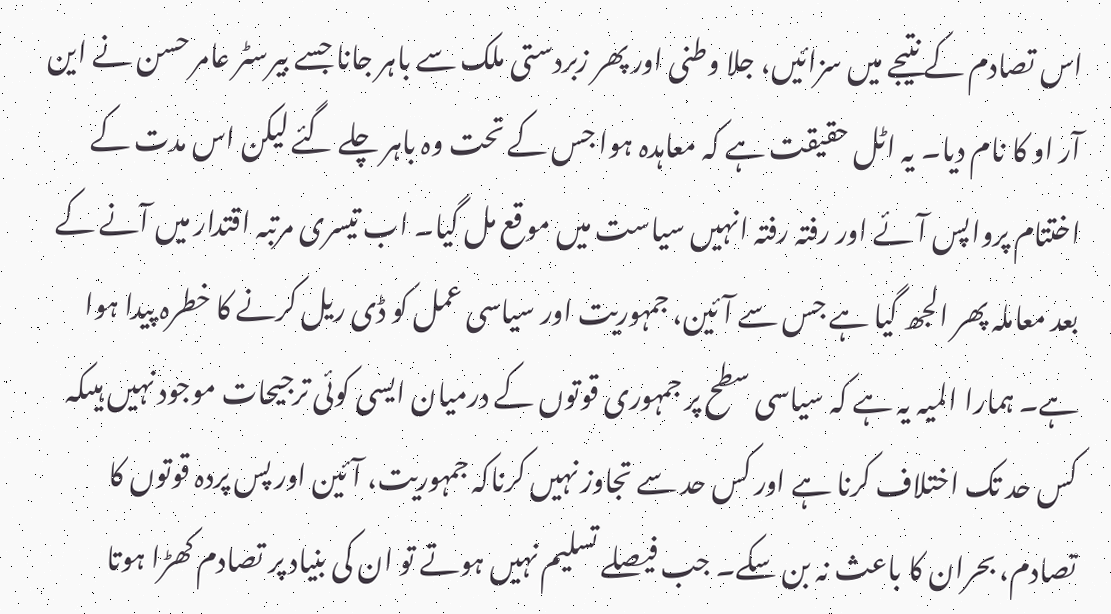اس تصادم کے نتیجے میں سزائیں، جلا وطنی اور پھر زبردستی ملک سے باہر جانا جسے بیرسٹر عامر حسن نے این آر او کا نام دیا۔ یہ اٹل حقیقت ہے کہ معاہدہ ہوا جس کے تحت وہ باہر چلے گئے لیکن اس مدت کے اختتام پرواپس آئے اور رفتہ رفتہ انہیں سیاست میں موقع مل گیا۔ اب تیسری مرتبہ اقتدار میں آنے کے بعد معاملہ پھر الجھ گیا ہے جس سے آئین، جمہوریت اور سیاسی عمل کو ڈی ریل کرنے کا خطرہ پیدا ہوا ہے۔ ہمارا المیہ یہ ہے کہ سیاسی سطح پر جمہوری قوتوں کے درمیان ایسی کوئی ترجیحات موجود نہیں ہیںکہ کس حد تک اختلاف کرنا ہے اور کس حد سے تجاوز نہیں کرناکہ جمہوریت، آئین اور پس پردہ قوتوں کا تصادم، بحران کا باعث نہ بن سکے۔ جب فیصلے تسلیم نہیں ہوتے تو ان کی بنیاد پر تصادم کھڑا ہوتا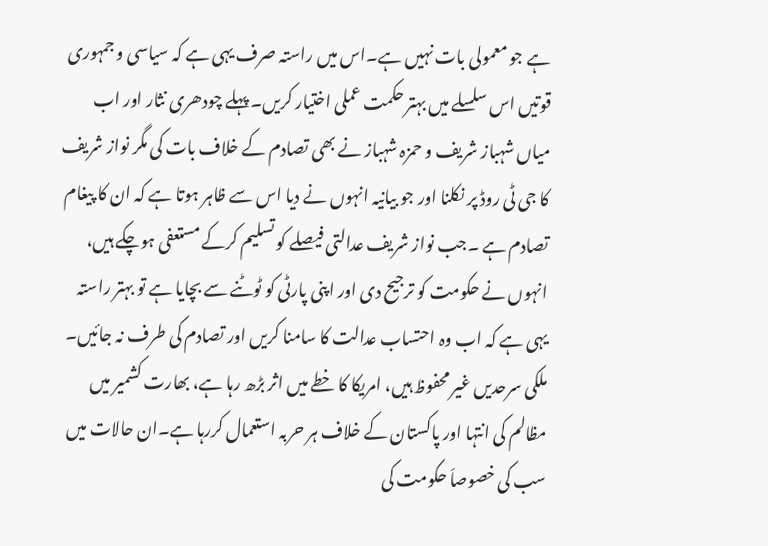ہے جو معمولی بات نہیں ہے۔اس میں راستہ صرف یہی ہے کہ سیاسی و جمہوری قوتیں اس سلسلے میں بہتر حکمت عملی اختیار کریں۔ پہلے چودھری نثار اور اب میاں شہباز شریف و حمزہ شہباز نے بھی تصادم کے خلاف بات کی مگر نواز شریف کا جی ٹی روڈ پر نکلنا اور جو بیانیہ انہوں نے دیا اس سے ظاہر ہوتا ہے کہ ان کا پیغام تصادم ہے ۔جب نواز شریف عدالتی فیصلے کو تسلیم کرکے مستعفی ہوچکے ہیں، انہوں نے حکومت کو ترجیح دی اور اپنی پارٹی کو ٹوٹنے سے بچایا ہے تو بہتر راستہ یہی ہے کہ اب وہ احتساب عدالت کا سامنا کریں اور تصادم کی طرف نہ جائیں۔ ملکی سرحدیں غیر محفوظ ہیں، امریکا کا خطے میں اثر بڑھ رہا ہے، بھارت کشمیر میں مظالم کی انتہا اور پاکستان کے خلاف ہر حربہ استعمال کررہا ہے۔ان حالات میں سب کی خصوصاَ حکومت کی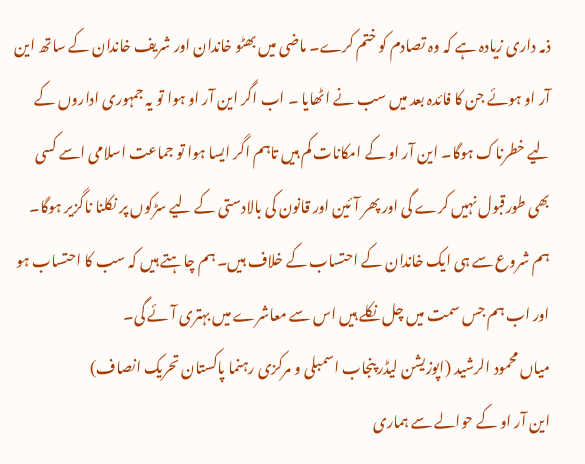ذمہ داری زیادہ ہے کہ وہ تصادم کو ختم کرے۔ ماضی میں بھٹو خاندان اور شریف خاندان کے ساتھ این آر او ہوئے جن کا فائدہ بعد میں سب نے اٹھایا ۔ اب اگر این آر او ہوا تو یہ جمہوری اداروں کے لیے خطرناک ہوگا۔ این آر او کے امکانات کم ہیں تاہم اگر ایسا ہوا تو جماعت اسلامی اسے کسی بھی طورقبول نہیں کرے گی اور پھر آئین اور قانون کی بالادستی کے لیے سڑکوں پر نکلنا ناگزیر ہوگا۔ ہم شروع سے ہی ایک خاندان کے احتساب کے خلاف ہیں۔ ہم چاہتے ہیں کہ سب کا احتساب ہو اور اب ہم جس سمت میں چل نکلے ہیں اس سے معاشرے میں بہتری آئے گی۔
میاں محمود الرشید (اپوزیشن لیڈر پنجاب اسمبلی و مرکزی رہنما پاکستان تحریک انصاف)
این آر او کے حوالے سے ہماری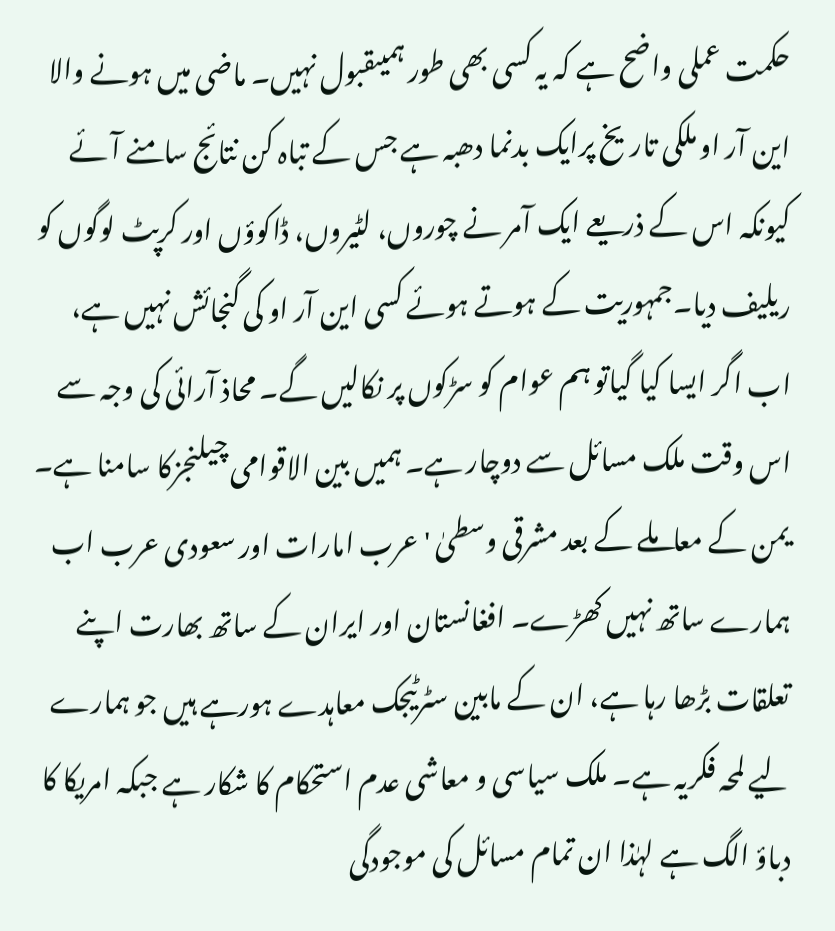حکمت عملی واضح ہے کہ یہ کسی بھی طور ہمیںقبول نہیں۔ ماضی میں ہونے والا این آر او ملکی تاریخ پرایک بدنما دھبہ ہے جس کے تباہ کن نتائج سامنے آئے کیونکہ اس کے ذریعے ایک آمر نے چوروں، لٹیروں، ڈاکوؤں اور کرپٹ لوگوں کو ریلیف دیا۔جمہوریت کے ہوتے ہوئے کسی این آر او کی گنجائش نہیں ہے، اب اگر ایسا کیا گیاتو ہم عوام کو سڑکوں پر نکالیں گے۔ محاذ آرائی کی وجہ سے اس وقت ملک مسائل سے دوچار ہے۔ ہمیں بین الاقوامی چیلنجزکا سامنا ہے۔ یمن کے معاملے کے بعد مشرقی وسطیٰ ' عرب امارات اور سعودی عرب اب ہمارے ساتھ نہیں کھڑے۔ افغانستان اور ایران کے ساتھ بھارت اپنے تعلقات بڑھا رہا ہے، ان کے مابین سٹرٹیجک معاہدے ہورہے ہیں جو ہمارے لیے لمحہ فکریہ ہے۔ ملک سیاسی و معاشی عدم استحکام کا شکار ہے جبکہ امریکا کا دباؤ الگ ہے لہٰذا ان تمام مسائل کی موجودگی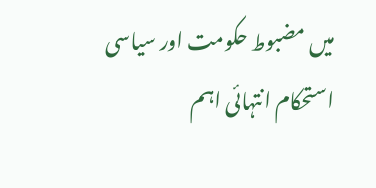میں مضبوط حکومت اور سیاسی استحکام انتہائی اہم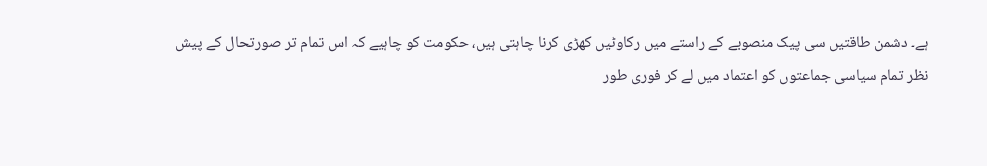ہے۔ دشمن طاقتیں سی پیک منصوبے کے راستے میں رکاوٹیں کھڑی کرنا چاہتی ہیں، حکومت کو چاہیے کہ اس تمام تر صورتحال کے پیش نظر تمام سیاسی جماعتوں کو اعتماد میں لے کر فوری طور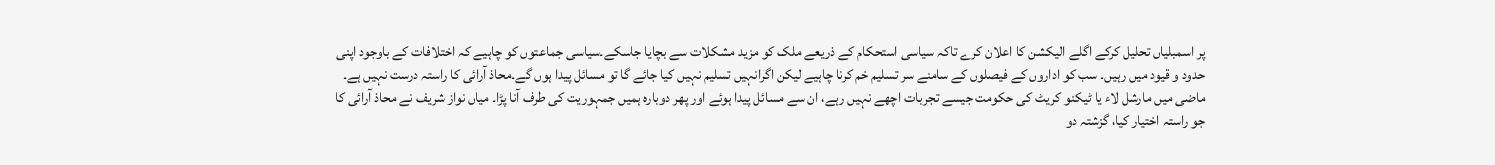پر اسمبلیاں تحلیل کرکے اگلے الیکشن کا اعلان کرے تاکہ سیاسی استحکام کے ذریعے ملک کو مزید مشکلات سے بچایا جاسکے۔سیاسی جماعتوں کو چاہیے کہ اختلافات کے باوجود اپنی حدود و قیود میں رہیں۔ سب کو اداروں کے فیصلوں کے سامنے سر تسلیم خم کرنا چاہیے لیکن اگرانہیں تسلیم نہیں کیا جائے گا تو مسائل پیدا ہوں گے۔محاذ آرائی کا راستہ درست نہیں ہے۔ ماضی میں مارشل لاء یا ٹیکنو کریٹ کی حکومت جیسے تجربات اچھے نہیں رہے، ان سے مسائل پیدا ہوئے اور پھر دوبارہ ہمیں جمہوریت کی طرف آنا پڑا۔ میاں نواز شریف نے محاذ آرائی کا جو راستہ اختیار کیا، گزشتہ دو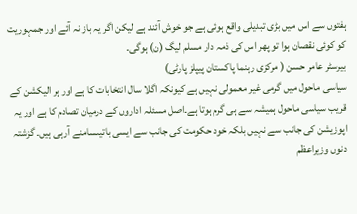ہفتوں سے اس میں بڑی تبدیلی واقع ہوئی ہے جو خوش آئند ہے لیکن اگر یہ باز نہ آئے اور جمہوریت کو کوئی نقصان ہوا تو پھر اس کی ذمہ دار مسلم لیگ (ن) ہوگی۔
بیرسٹر عامر حسن ( مرکزی رہنما پاکستان پیپلز پارٹی)
سیاسی ماحول میں گرمی غیر معمولی نہیں ہے کیونکہ اگلا سال انتخابات کا ہے اور ہر الیکشن کے قریب سیاسی ماحول ہمیشہ سے ہی گرم ہوتا ہے۔اصل مسئلہ اداروں کے درمیان تصادم کا ہے اور یہ اپوزیشن کی جانب سے نہیں بلکہ خود حکومت کی جانب سے ایسی باتیںسامنے آرہی ہیں۔ گزشتہ دنوں وزیراعظم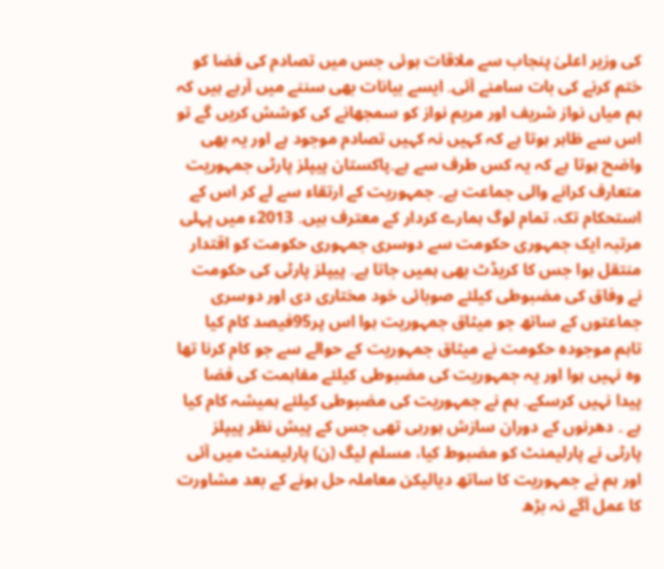کی وزیر اعلیٰ پنجاب سے ملاقات ہوئی جس میں تصادم کی فضا کو ختم کرنے کی بات سامنے آئی۔ ایسے بیانات بھی سننے میں آرہے ہیں کہ ہم میاں نواز شریف اور مریم نواز کو سمجھانے کی کوشش کریں گے تو اس سے ظاہر ہوتا ہے کہ کہیں نہ کہیں تصادم موجود ہے اور یہ بھی واضح ہوتا ہے کہ یہ کس طرف سے ہے۔پاکستان پیپلز پارٹی جمہوریت متعارف کرانے والی جماعت ہے۔ جمہوریت کے ارتقاء سے لے کر اس کے استحکام تک، تمام لوگ ہمارے کردار کے معترف ہیں۔ 2013ء میں پہلی مرتبہ ایک جمہوری حکومت سے دوسری جمہوری حکومت کو اقتدار منتقل ہوا جس کا کریڈٹ بھی ہمیں جاتا ہے۔ پیپلز پارٹی کی حکومت نے وفاق کی مضبوطی کیلئے صوبائی خود مختاری دی اور دوسری جماعتوں کے ساتھ جو میثاق جمہوریت ہوا اس پر95فیصد کام کیا تاہم موجودہ حکومت نے میثاق جمہوریت کے حوالے سے جو کام کرنا تھا وہ نہیں ہوا اور یہ جمہوریت کی مضبوطی کیلئے مفاہمت کی فضا پیدا نہیں کرسکے۔ ہم نے جمہوریت کی مضبوطی کیلئے ہمیشہ کام کیا ہے ۔ دھرنوں کے دوران سازش ہورہی تھی جس کے پیش نظر پیپلز پارٹی نے پارلیمنٹ کو مضبوط کیا، مسلم لیگ (ن) پارلیمنٹ میں آئی اور ہم نے جمہوریت کا ساتھ دیالیکن معاملہ حل ہونے کے بعد مشاورت کا عمل آگے نہ بڑھ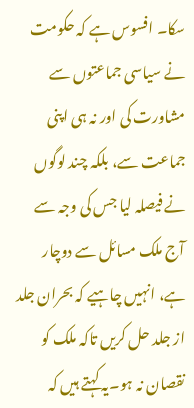سکا۔ افسوس ہے کہ حکومت نے سیاسی جماعتوں سے مشاورت کی اور نہ ہی اپنی جماعت سے، بلکہ چند لوگوں نے فیصلہ لیا جس کی وجہ سے آج ملک مسائل سے دوچار ہے، انہیں چاہیے کہ بحران جلد از جلد حل کریں تاکہ ملک کو نقصان نہ ہو۔یہ کہتے ہیں کہ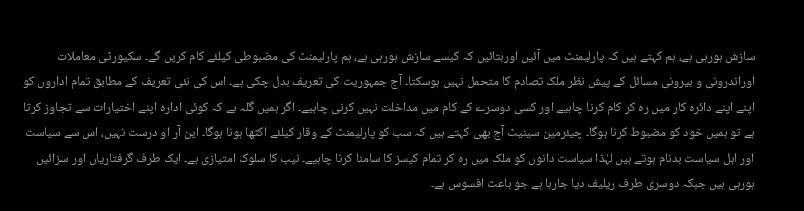سازش ہورہی ہے، ہم کہتے ہیں کہ پارلیمنٹ میں آئیں اوربتائیں کہ کیسے سازش ہورہی ہے، ہم پارلیمنٹ کی مضبوطی کیلئے کام کریں گے۔ سکیورٹی معاملات اوراندرونی و بیرونی مسائل کے پیش نظر ملک تصادم کا متحمل نہیں ہوسکتا۔ آج جمہوریت کی تعریف بدل چکی ہے۔ اس کی نئی تعریف کے مطابق تمام اداروں کو اپنے اپنے دائرہ کار میں رہ کر کام کرنا چاہیے اور کسی دوسرے کے کام میں مداخلت نہیں کرنی چاہیے۔ اگر ہمیں گلہ ہے کہ کوئی ادارہ اپنے اختیارات سے تجاوز کرتا ہے تو ہمیں خود کو مضبوط کرنا ہوگا۔ چیئرمین سینیٹ آج بھی کہتے ہیں کہ سب کو پارلیمنٹ کے وقار کیلئے اکٹھا ہونا ہوگا۔ این آر او درست نہیں، اس سے سیاست اور اہل سیاست بدنام ہوتے ہیں لہٰذا سیاست دانوں کو ملک میں رہ کر تمام کیسز کا سامنا کرنا چاہیے۔ نیب کا سلوک امتیازی ہے۔ ایک طرف گرفتاریاں اور سزائیں ہورہی ہیں جبکہ دوسری طرف ریلیف دیا جارہا ہے جو باعث افسوس ہے۔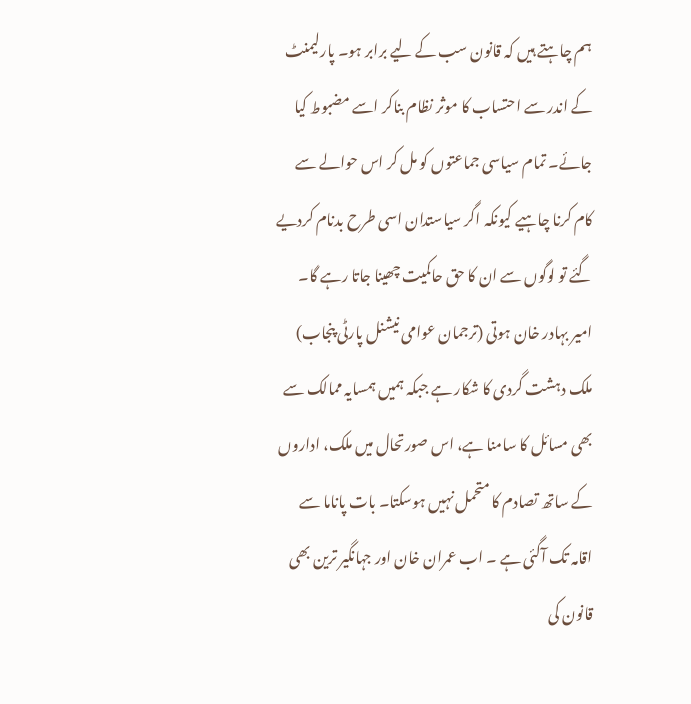ہم چاہتے ہیں کہ قانون سب کے لیے برابر ہو۔ پارلیمنٹ کے اندر سے احتساب کا موثر نظام بناکر اسے مضبوط کیا جائے۔ تمام سیاسی جماعتوں کو مل کر اس حوالے سے کام کرنا چاہیے کیونکہ اگر سیاستدان اسی طرح بدنام کردیے گئے تو لوگوں سے ان کا حق حاکمیت چھینا جاتا رہے گا۔
امیر بہادر خان ہوتی (ترجمان عوامی نیشنل پارٹی پنجاب)
ملک دہشت گردی کا شکار ہے جبکہ ہمیں ہمسایہ ممالک سے بھی مسائل کا سامنا ہے، اس صورتحال میں ملک، اداروں کے ساتھ تصادم کا متحمل نہیں ہوسکتا۔ بات پاناما سے اقامہ تک آگئی ہے ۔ اب عمران خان اور جہانگیر ترین بھی قانون کی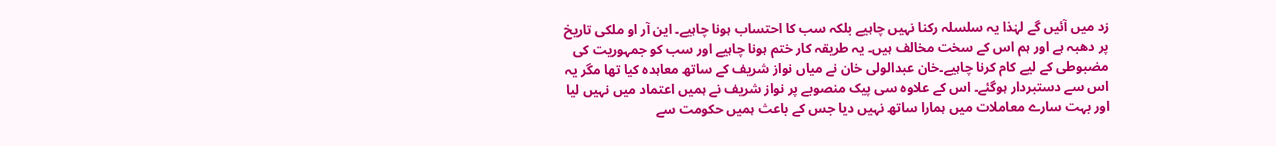زد میں آئیں گے لہٰذا یہ سلسلہ رکنا نہیں چاہیے بلکہ سب کا احتساب ہونا چاہیے۔ این آر او ملکی تاریخ پر دھبہ ہے اور ہم اس کے سخت مخالف ہیں۔ یہ طریقہ کار ختم ہونا چاہیے اور سب کو جمہوریت کی مضبوطی کے لیے کام کرنا چاہیے۔خان عبدالولی خان نے میاں نواز شریف کے ساتھ معاہدہ کیا تھا مگر یہ اس سے دستبردار ہوگئے۔ اس کے علاوہ سی پیک منصوبے پر نواز شریف نے ہمیں اعتماد میں نہیں لیا اور بہت سارے معاملات میں ہمارا ساتھ نہیں دیا جس کے باعث ہمیں حکومت سے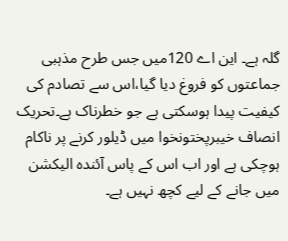گلہ ہے۔ این اے 120میں جس طرح مذہبی جماعتوں کو فروغ دیا گیا،اس سے تصادم کی کیفیت پیدا ہوسکتی ہے جو خطرناک ہے۔تحریک انصاف خیبرپختونخوا میں ڈیلور کرنے پر ناکام ہوچکی ہے اور اب اس کے پاس آئندہ الیکشن میں جانے کے لیے کچھ نہیں ہے۔